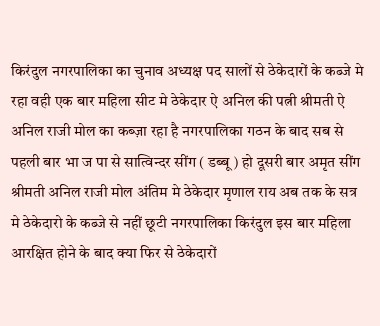किरंदुल नगरपालिका का चुनाव अध्यक्ष पद सालों से ठेकेदारों के कब्जे मे रहा वही एक बार महिला सीट मे ठेकेदार ऐ अनिल की पत्नी श्रीमती ऐ अनिल राजी मोल का कब्ज़ा रहा है नगरपालिका गठन के बाद सब से पहली बार भा ज पा से सात्विन्दर सींग ( डब्बू ) हो दूसरी बार अमृत सींग श्रीमती अनिल राजी मोल अंतिम मे ठेकेदार मृणाल राय अब तक के सत्र मे ठेकेदारो के कब्जे से नहीं छूटी नगरपालिका किरंदुल इस बार महिला आरक्षित होने के बाद क्या फिर से ठेकेदारों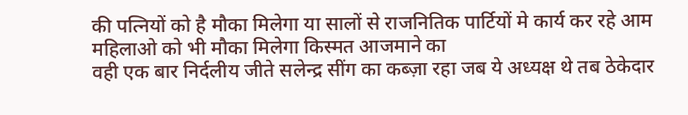की पत्नियों को है मौका मिलेगा या सालों से राजनितिक पार्टियों मे कार्य कर रहे आम महिलाओ को भी मौका मिलेगा किस्मत आजमाने का
वही एक बार निर्दलीय जीते सलेन्द्र सींग का कब्ज़ा रहा जब ये अध्यक्ष थे तब ठेकेदार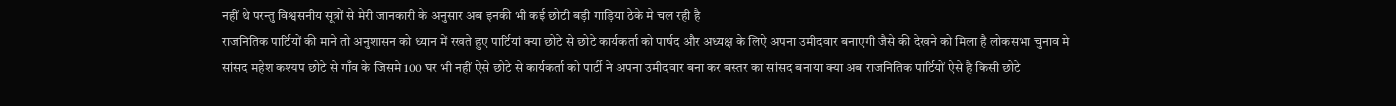नहीं थे परन्तु विश्वसनीय सूत्रों से मेरी जानकारी के अनुसार अब इनकी भी कई छोटी बड़ी गाड़िया ठेके मे चल रही है
राजनितिक पार्टियों की माने तो अनुशासन को ध्यान में रखते हुए पार्टियां क्या छोटे से छोटे कार्यकर्ता को पार्षद और अध्यक्ष के लिऐ अपना उमीदवार बनाएगी जैसे की देखने को मिला है लोकसभा चुनाव मे सांसद महेश कश्यप छोटे से गाँव के जिसमे 100 घर भी नहीं ऐसे छोटे से कार्यकर्ता को पार्टी ने अपना उमीदवार बना कर बस्तर का सांसद बनाया क्या अब राजनितिक पार्टियों ऐसे है किसी छोटे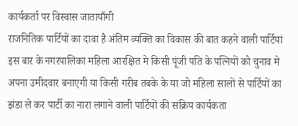कार्यकर्ता पर विस्वास जातायाँगी
राजनितिक पार्टियों का दावा है अंतिम व्यक्ति का विकास की बात कहने वाली पार्टियां इस बार के नगरपालिका महिला आरक्षित मे किसी पूंजी पति के पत्नियों को चुनाव मे अपना उमीदवार बनाएगी या किसी गरीब तबके के या जो महिला सालों से पार्टियों का झंडा ले कर पार्टी का नारा लगाने वाली पार्टियों की सक्रिय कार्यकता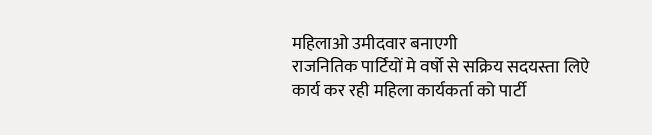महिलाओ उमीदवार बनाएगी
राजनितिक पार्टियों मे वर्षो से सक्रिय सदयस्ता लिऐ कार्य कर रही महिला कार्यकर्ता को पार्टी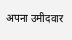अपना उमीदवार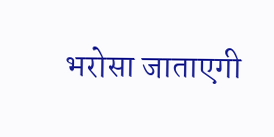भरोसा जाताएगी